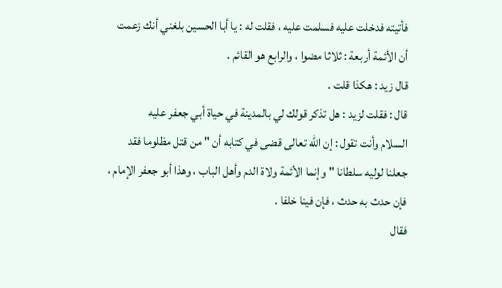فأتيته فدخلت عليه فسلمت عليه ، فقلت له : يا أبا الحسين بلغني أنك زعمت
أن الأئمة أربعة : ثلاثا مضوا ، والرابع هو القائم .
قال زيد : هكذا قلت .
قال : فقلت لزيد : هل تذكر قولك لي بالمدينة في حياة أبي جعفر عليه
السلام وأنت تقول : إن الله تعالى قضى في كتابه أن " من قتل مظلوما فقد
جعلنا لوليه سلطانا " وإنما الأئمة ولاة الدم وأهل الباب ، وهذا أبو جعفر الإمام ،
فإن حدث به حدث ، فإن فينا خلفا .
فقال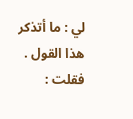لي : ما أتذكر هذا القول .
فقلت :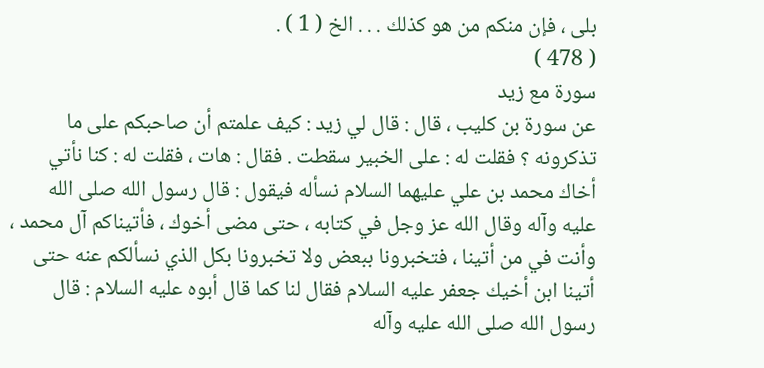بلى ، فإن منكم من هو كذلك . . . الخ ( 1 ) .
( 478 )
سورة مع زيد
عن سورة بن كليب ، قال : قال لي زيد : كيف علمتم أن صاحبكم على ما
تذكرونه ؟ فقلت له : على الخبير سقطت . فقال : هات ، فقلت له : كنا نأتي
أخاك محمد بن علي عليهما السلام نسأله فيقول : قال رسول الله صلى الله
عليه وآله وقال الله عز وجل في كتابه ، حتى مضى أخوك ، فأتيناكم آل محمد ،
وأنت في من أتينا ، فتخبرونا ببعض ولا تخبرونا بكل الذي نسألكم عنه حتى
أتينا ابن أخيك جعفر عليه السلام فقال لنا كما قال أبوه عليه السلام : قال
رسول الله صلى الله عليه وآله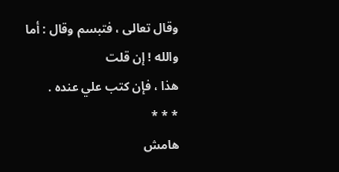وقال تعالى ، فتبسم وقال : أما والله ! إن قلت
هذا ، فإن كتب علي عنده .
* * *
هامش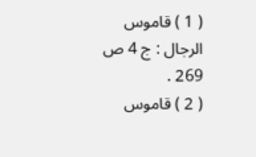( 1 ) قاموس الرجال : ج 4 ص 269 .
( 2 ) قاموس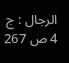الرجال : ج 4 ص 267